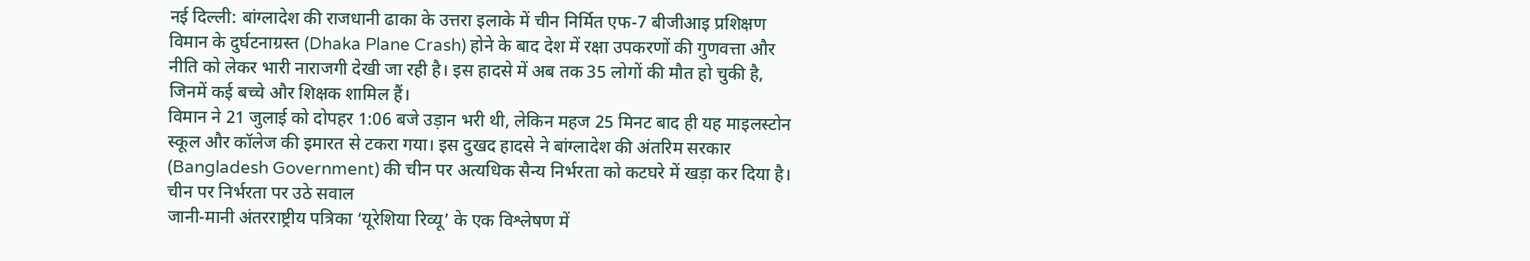नई दिल्ली: बांग्लादेश की राजधानी ढाका के उत्तरा इलाके में चीन निर्मित एफ-7 बीजीआइ प्रशिक्षण विमान के दुर्घटनाग्रस्त (Dhaka Plane Crash) होने के बाद देश में रक्षा उपकरणों की गुणवत्ता और नीति को लेकर भारी नाराजगी देखी जा रही है। इस हादसे में अब तक 35 लोगों की मौत हो चुकी है, जिनमें कई बच्चे और शिक्षक शामिल हैं।
विमान ने 21 जुलाई को दोपहर 1:06 बजे उड़ान भरी थी, लेकिन महज 25 मिनट बाद ही यह माइलस्टोन स्कूल और कॉलेज की इमारत से टकरा गया। इस दुखद हादसे ने बांग्लादेश की अंतरिम सरकार (Bangladesh Government) की चीन पर अत्यधिक सैन्य निर्भरता को कटघरे में खड़ा कर दिया है।
चीन पर निर्भरता पर उठे सवाल
जानी-मानी अंतरराष्ट्रीय पत्रिका ‘यूरेशिया रिव्यू’ के एक विश्लेषण में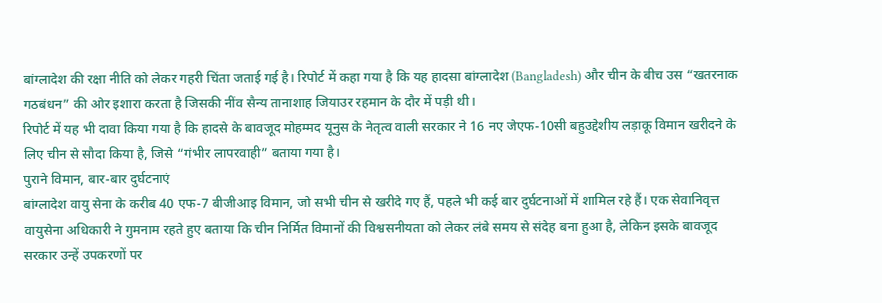बांग्लादेश की रक्षा नीति को लेकर गहरी चिंता जताई गई है। रिपोर्ट में कहा गया है कि यह हादसा बांग्लादेश (Bangladesh) और चीन के बीच उस “खतरनाक गठबंधन” की ओर इशारा करता है जिसकी नींव सैन्य तानाशाह जियाउर रहमान के दौर में पड़ी थी।
रिपोर्ट में यह भी दावा किया गया है कि हादसे के बावजूद मोहम्मद यूनुस के नेतृत्व वाली सरकार ने 16 नए जेएफ-10सी बहुउद्देशीय लड़ाकू विमान खरीदने के लिए चीन से सौदा किया है, जिसे “गंभीर लापरवाही” बताया गया है।
पुराने विमान, बार-बार दुर्घटनाएं
बांग्लादेश वायु सेना के करीब 40 एफ-7 बीजीआइ विमान, जो सभी चीन से खरीदे गए हैं, पहले भी कई बार दुर्घटनाओं में शामिल रहे हैं। एक सेवानिवृत्त वायुसेना अधिकारी ने गुमनाम रहते हुए बताया कि चीन निर्मित विमानों की विश्वसनीयता को लेकर लंबे समय से संदेह बना हुआ है, लेकिन इसके बावजूद सरकार उन्हें उपकरणों पर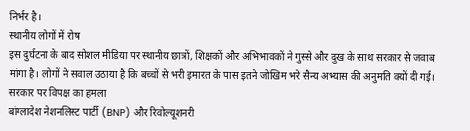निर्भर है।
स्थानीय लोगों में रोष
इस दुर्घटना के बाद सोशल मीडिया पर स्थानीय छात्रों, शिक्षकों और अभिभावकों ने गुस्से और दुख के साथ सरकार से जवाब मांगा है। लोगों ने सवाल उठाया है कि बच्चों से भरी इमारत के पास इतने जोखिम भरे सैन्य अभ्यास की अनुमति क्यों दी गई।
सरकार पर विपक्ष का हमला
बांग्लादेश नेशनलिस्ट पार्टी (BNP) और रिवोल्यूशनरी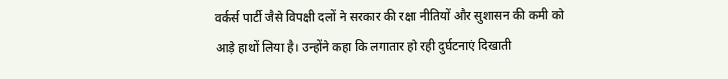वर्कर्स पार्टी जैसे विपक्षी दलों ने सरकार की रक्षा नीतियों और सुशासन की कमी को आड़े हाथों लिया है। उन्होंने कहा कि लगातार हो रही दुर्घटनाएं दिखाती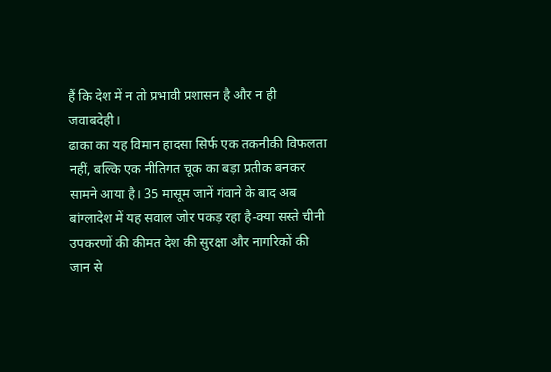हैं कि देश में न तो प्रभावी प्रशासन है और न ही जवाबदेही।
ढाका का यह विमान हादसा सिर्फ एक तकनीकी विफलता नहीं, बल्कि एक नीतिगत चूक का बड़ा प्रतीक बनकर सामने आया है। 35 मासूम जानें गंवाने के बाद अब बांग्लादेश में यह सवाल जोर पकड़ रहा है-क्या सस्ते चीनी उपकरणों की कीमत देश की सुरक्षा और नागरिकों की जान से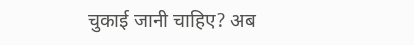चुकाई जानी चाहिए? अब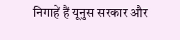निगाहें हैं यूनुस सरकार और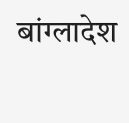बांग्लादेश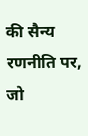की सैन्य रणनीति पर, जो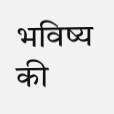भविष्य की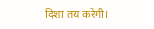दिशा तय करेगी।